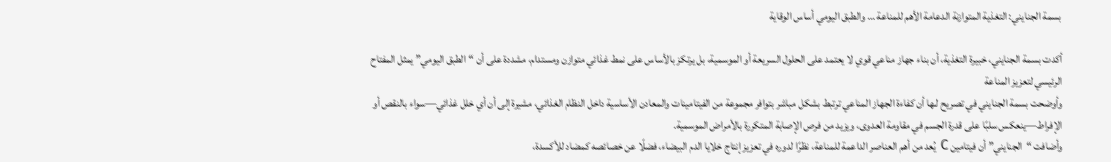بسمة الجنايني: التغذية المتوازنة الدعامة الأهم للمناعة … والطبق اليومي أساس الوقاية

أكدت بسمة الجنايني، خبيرة التغذية، أن بناء جهاز مناعي قوي لا يعتمد على الحلول السريعة أو الموسمية، بل يرتكز بالأساس على نمط غذائي متوازن ومستدام، مشددة على أن “الطبق اليومي” يمثل المفتاح الرئيسي لتعزيز المناعة
وأوضحت بسمة الجنايني في تصريح لـها أن كفاءة الجهاز المناعي ترتبط بشكل مباشر بتوافر مجموعة من الفيتامينات والمعادن الأساسية داخل النظام الغذائي، مشيرة إلى أن أي خلل غذائي—سواء بالنقص أو الإفراط—ينعكس سلبًا على قدرة الجسم في مقاومة العدوى، ويزيد من فرص الإصابة المتكررة بالأمراض الموسمية.
وأضافت “الجنايني” أن فيتامين C يُعد من أهم العناصر الداعمة للمناعة، نظرًا لدوره في تعزيز إنتاج خلايا الدم البيضاء، فضلًا عن خصائصه كمضاد للأكسدة،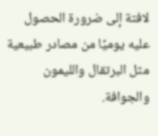لافتة إلى ضرورة الحصول عليه يوميًا من مصادر طبيعية مثل البرتقال والليمون والجوافة.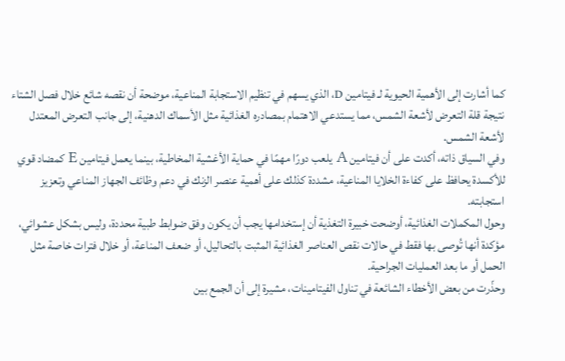كما أشارت إلى الأهمية الحيوية لـ فيتامين D، الذي يسهم في تنظيم الاستجابة المناعية، موضحة أن نقصه شائع خلال فصل الشتاء نتيجة قلة التعرض لأشعة الشمس، مما يستدعي الاهتمام بمصادره الغذائية مثل الأسماك الدهنية، إلى جانب التعرض المعتدل لأشعة الشمس.
وفي السياق ذاته، أكدت على أن فيتامين A يلعب دورًا مهمًا في حماية الأغشية المخاطية، بينما يعمل فيتامين E كمضاد قوي للأكسدة يحافظ على كفاءة الخلايا المناعية، مشددة كذلك على أهمية عنصر الزنك في دعم وظائف الجهاز المناعي وتعزيز استجابته.
وحول المكملات الغذائية، أوضحت خبيرة التغذية أن إستخدامها يجب أن يكون وفق ضوابط طبية محددة، وليس بشكل عشوائي، مؤكدة أنها تُوصى بها فقط في حالات نقص العناصر الغذائية المثبت بالتحاليل، أو ضعف المناعة، أو خلال فترات خاصة مثل الحمل أو ما بعد العمليات الجراحية.
وحذّرت من بعض الأخطاء الشائعة في تناول الفيتامينات، مشيرة إلى أن الجمع بين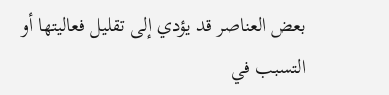بعض العناصر قد يؤدي إلى تقليل فعاليتها أو التسبب في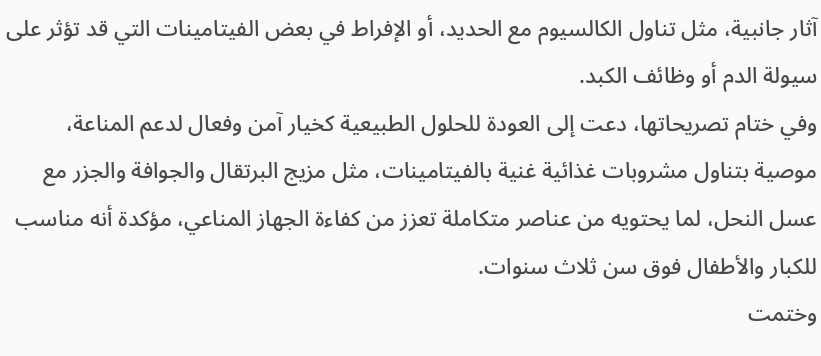آثار جانبية، مثل تناول الكالسيوم مع الحديد، أو الإفراط في بعض الفيتامينات التي قد تؤثر على سيولة الدم أو وظائف الكبد.
وفي ختام تصريحاتها، دعت إلى العودة للحلول الطبيعية كخيار آمن وفعال لدعم المناعة، موصية بتناول مشروبات غذائية غنية بالفيتامينات، مثل مزيج البرتقال والجوافة والجزر مع عسل النحل، لما يحتويه من عناصر متكاملة تعزز من كفاءة الجهاز المناعي، مؤكدة أنه مناسب للكبار والأطفال فوق سن ثلاث سنوات.
وختمت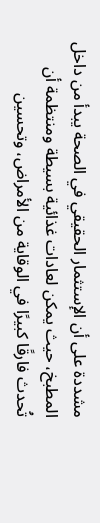مشددة على أن الإستثمار الحقيقي في الصحة يبدأ من داخل المطبخ، حيث يمكن لعادات غذائية بسيطة ومنتظمة أن تُحدث فارقًا كبيرًا في الوقاية من الأمراض، وتحسين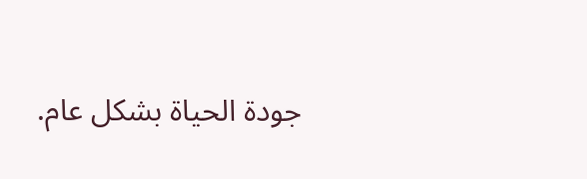جودة الحياة بشكل عام.